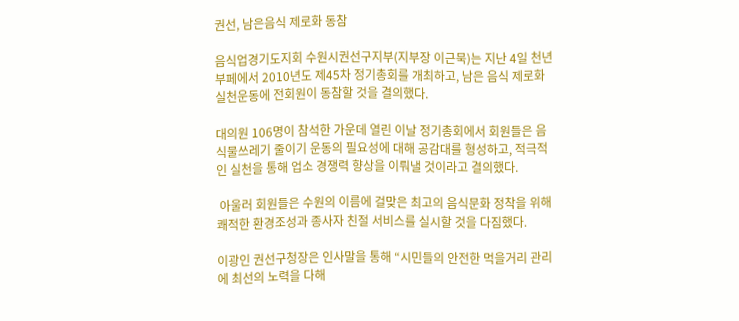권선, 남은음식 제로화 동참

음식업경기도지회 수원시권선구지부(지부장 이근묵)는 지난 4일 천년부페에서 2010년도 제45차 정기총회를 개최하고, 남은 음식 제로화 실천운동에 전회원이 동참할 것을 결의했다.

대의원 106명이 참석한 가운데 열린 이날 정기총회에서 회원들은 음식물쓰레기 줄이기 운동의 필요성에 대해 공감대를 형성하고, 적극적인 실천을 통해 업소 경쟁력 향상을 이뤄낼 것이라고 결의했다.

 아울러 회원들은 수원의 이름에 걸맞은 최고의 음식문화 정착을 위해 쾌적한 환경조성과 종사자 친절 서비스를 실시할 것을 다짐했다.

이광인 권선구청장은 인사말을 통해 “시민들의 안전한 먹을거리 관리에 최선의 노력을 다해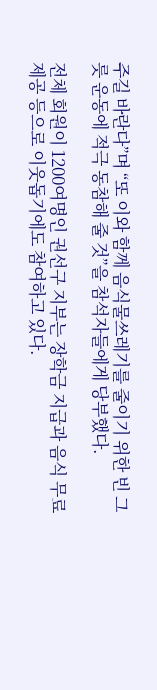주길 바란다”며 “또 이와 함께 음식물쓰레기를 줄이기 위한 빈 그릇 운동에 적극 동참해 줄 것”을 참석자들에게 당부했다.

전체 회원이 1200여명인 권선구 지부는 장학금 지급과 음식 무료제공 등으로 이웃돕기에도 참여하고 있다.